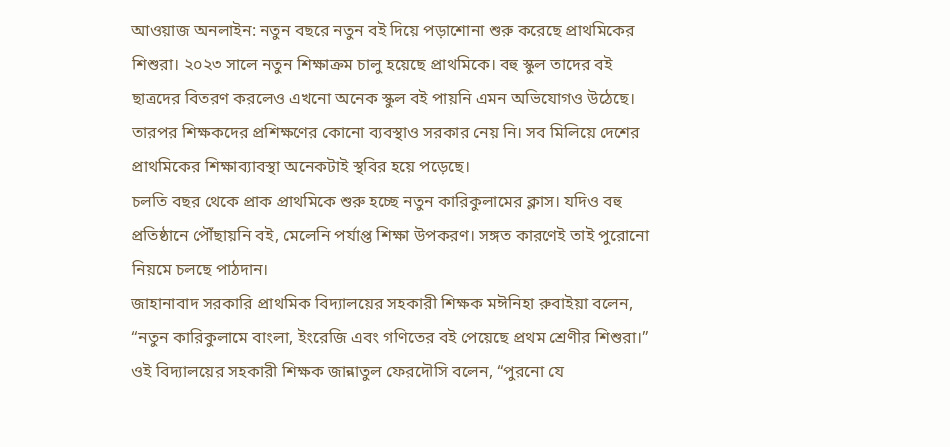আওয়াজ অনলাইন: নতুন বছরে নতুন বই দিয়ে পড়াশোনা শুরু করেছে প্রাথমিকের শিশুরা। ২০২৩ সালে নতুন শিক্ষাক্রম চালু হয়েছে প্রাথমিকে। বহু স্কুল তাদের বই ছাত্রদের বিতরণ করলেও এখনো অনেক স্কুল বই পায়নি এমন অভিযোগও উঠেছে। তারপর শিক্ষকদের প্রশিক্ষণের কোনো ব্যবস্থাও সরকার নেয় নি। সব মিলিয়ে দেশের প্রাথমিকের শিক্ষাব্যাবস্থা অনেকটাই স্থবির হয়ে পড়েছে।
চলতি বছর থেকে প্রাক প্রাথমিকে শুরু হচ্ছে নতুন কারিকুলামের ক্লাস। যদিও বহু প্রতিষ্ঠানে পৌঁছায়নি বই, মেলেনি পর্যাপ্ত শিক্ষা উপকরণ। সঙ্গত কারণেই তাই পুরোনো নিয়মে চলছে পাঠদান।
জাহানাবাদ সরকারি প্রাথমিক বিদ্যালয়ের সহকারী শিক্ষক মঈনিহা রুবাইয়া বলেন, “নতুন কারিকুলামে বাংলা, ইংরেজি এবং গণিতের বই পেয়েছে প্রথম শ্রেণীর শিশুরা।”
ওই বিদ্যালয়ের সহকারী শিক্ষক জান্নাতুল ফেরদৌসি বলেন, “পুরনো যে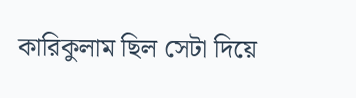কারিকুলাম ছিল সেটা দিয়ে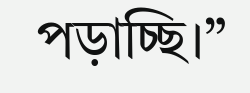পড়াচ্ছি।”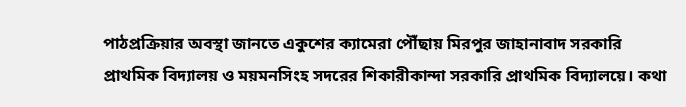পাঠপ্রক্রিয়ার অবস্থা জানতে একুশের ক্যামেরা পৌঁছায় মিরপুর জাহানাবাদ সরকারি প্রাথমিক বিদ্যালয় ও ময়মনসিংহ সদরের শিকারীকান্দা সরকারি প্রাথমিক বিদ্যালয়ে। কথা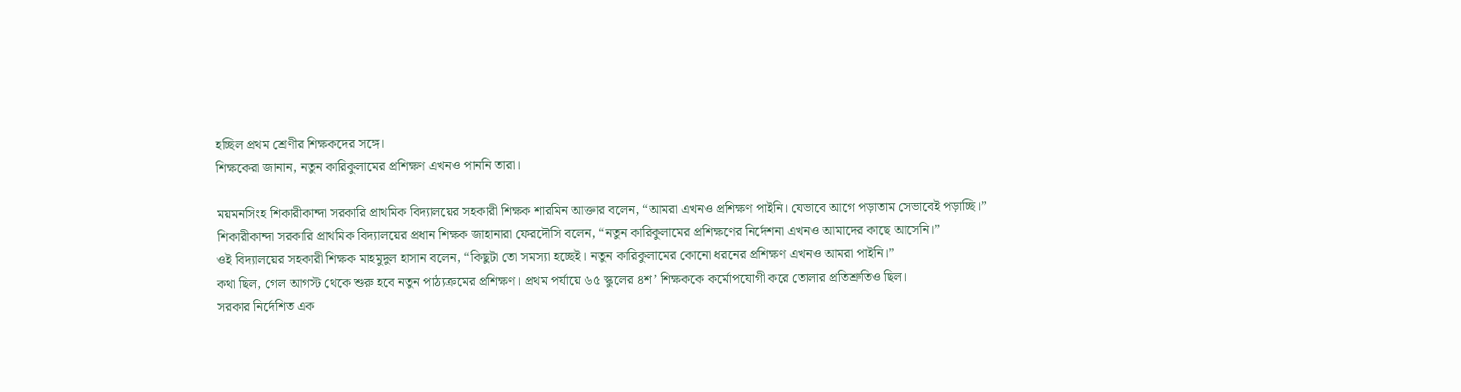হচ্ছিল প্রথম শ্রেণীর শিক্ষকদের সঙ্গে।
শিক্ষকেরা জানান, নতুন কারিকুলামের প্রশিক্ষণ এখনও পাননি তারা।

ময়মনসিংহ শিকারীকান্দা সরকারি প্রাথমিক বিদ্যালয়ের সহকারী শিক্ষক শারমিন আক্তার বলেন, “আমরা এখনও প্রশিক্ষণ পাইনি। যেভাবে আগে পড়াতাম সেভাবেই পড়াচ্ছি।”
শিকারীকান্দা সরকারি প্রাথমিক বিদ্যালয়ের প্রধান শিক্ষক জাহানারা ফেরদৌসি বলেন, “নতুন কারিকুলামের প্রশিক্ষণের নির্দেশনা এখনও আমাদের কাছে আসেনি।”
ওই বিদ্যালয়ের সহকারী শিক্ষক মাহমুদুল হাসান বলেন, “কিছুটা তো সমস্যা হচ্ছেই। নতুন কারিকুলামের কোনো ধরনের প্রশিক্ষণ এখনও আমরা পাইনি।”
কথা ছিল, গেল আগস্ট থেকে শুরু হবে নতুন পাঠ্যক্রমের প্রশিক্ষণ। প্রথম পর্যায়ে ৬৫ স্কুলের ৪শ’ শিক্ষককে কর্মোপযোগী করে তোলার প্রতিশ্রুতিও ছিল।
সরকার নির্দেশিত এক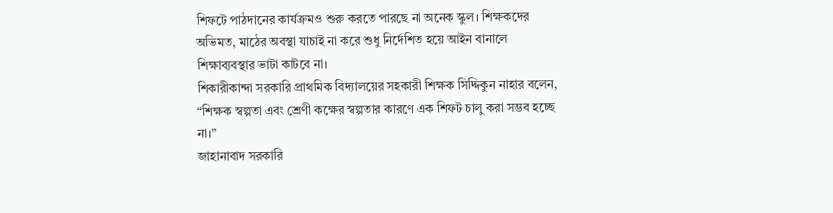শিফটে পাঠদানের কার্যক্রমও শুরু করতে পারছে না অনেক স্কুল। শিক্ষকদের অভিমত, মাঠের অবস্থা যাচাই না করে শুধু নির্দেশিত হয়ে আইন বানালে শিক্ষাব্যবস্থার ভাটা কাটবে না।
শিকারীকান্দা সরকারি প্রাথমিক বিদ্যালয়ের সহকারী শিক্ষক সিদ্দিকুন নাহার বলেন, “শিক্ষক স্বল্পতা এবং শ্রেণী কক্ষের স্বল্পতার কারণে এক শিফট চালু করা সম্ভব হচ্ছে না।”
জাহানাবাদ সরকারি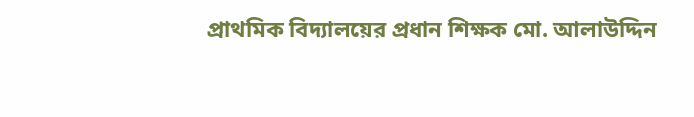প্রাথমিক বিদ্যালয়ের প্রধান শিক্ষক মো. আলাউদ্দিন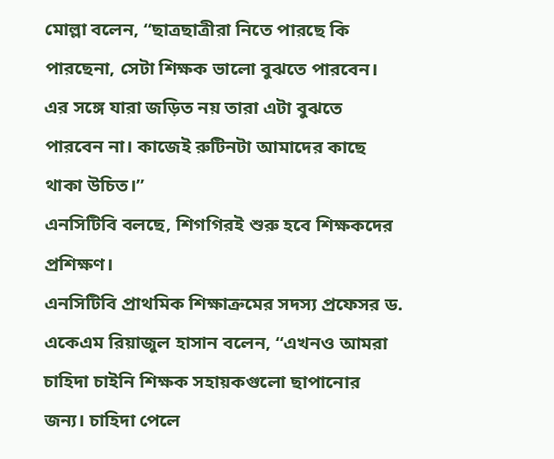মোল্লা বলেন, “ছাত্রছাত্রীরা নিতে পারছে কি পারছেনা, সেটা শিক্ষক ভালো বুঝতে পারবেন। এর সঙ্গে যারা জড়িত নয় তারা এটা বুঝতে পারবেন না। কাজেই রুটিনটা আমাদের কাছে থাকা উচিত।”
এনসিটিবি বলছে, শিগগিরই শুরু হবে শিক্ষকদের প্রশিক্ষণ।
এনসিটিবি প্রাথমিক শিক্ষাক্রমের সদস্য প্রফেসর ড. একেএম রিয়াজুল হাসান বলেন, “এখনও আমরা চাহিদা চাইনি শিক্ষক সহায়কগুলো ছাপানোর জন্য। চাহিদা পেলে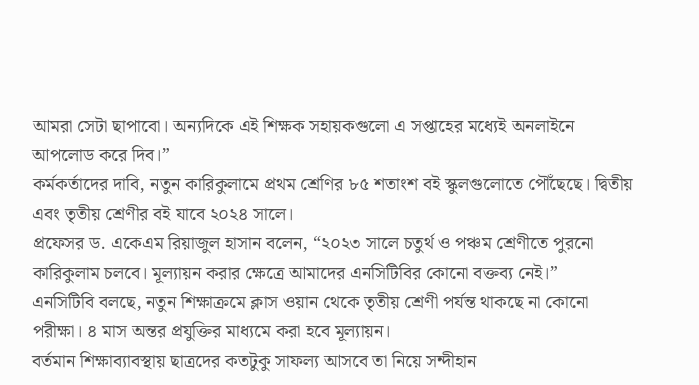আমরা সেটা ছাপাবো। অন্যদিকে এই শিক্ষক সহায়কগুলো এ সপ্তাহের মধ্যেই অনলাইনে আপলোড করে দিব।”
কর্মকর্তাদের দাবি, নতুন কারিকুলামে প্রথম শ্রেণির ৮৫ শতাংশ বই স্কুলগুলোতে পৌঁছেছে। দ্বিতীয় এবং তৃতীয় শ্রেণীর বই যাবে ২০২৪ সালে।
প্রফেসর ড. একেএম রিয়াজুল হাসান বলেন, “২০২৩ সালে চতুর্থ ও পঞ্চম শ্রেণীতে পুরনো কারিকুলাম চলবে। মূল্যায়ন করার ক্ষেত্রে আমাদের এনসিটিবির কোনো বক্তব্য নেই।”
এনসিটিবি বলছে, নতুন শিক্ষাক্রমে ক্লাস ওয়ান থেকে তৃতীয় শ্রেণী পর্যন্ত থাকছে না কোনো পরীক্ষা। ৪ মাস অন্তর প্রযুক্তির মাধ্যমে করা হবে মূল্যায়ন।
বর্তমান শিক্ষাব্যাবস্থায় ছাত্রদের কতটুকু সাফল্য আসবে তা নিয়ে সন্দীহান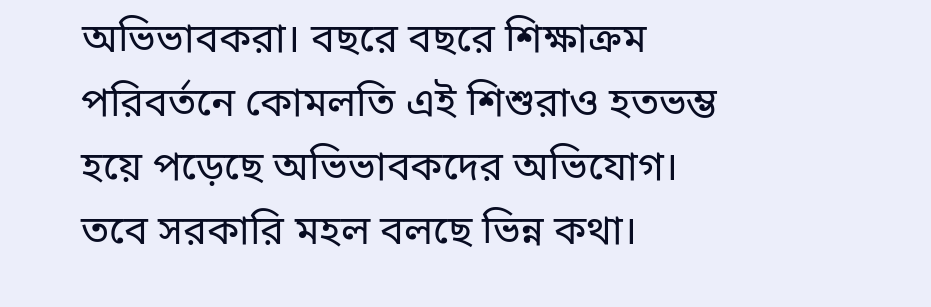অভিভাবকরা। বছরে বছরে শিক্ষাক্রম পরিবর্তনে কোমলতি এই শিশুরাও হতভম্ভ হয়ে পড়েছে অভিভাবকদের অভিযোগ। তবে সরকারি মহল বলছে ভিন্ন কথা।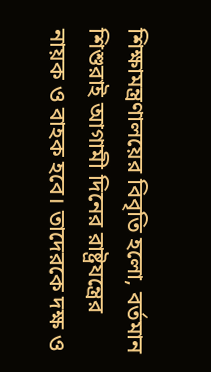শিক্ষামন্ত্রণালয়ের বিবৃতি হলো, বর্তমান শিশুরাই আগামী দিনের রাষ্ট্রযন্ত্রের নায়ক ও বাহক হবে। তাদেরকে দক্ষ ও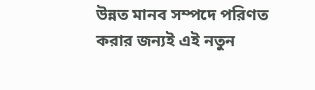উন্নত মানব সম্পদে পরিণত করার জন্যই এই নতুন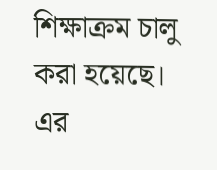শিক্ষাক্রম চালু করা হয়েছে। এর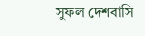সুফল দেশবাসি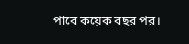পাবে কয়েক বছর পর।